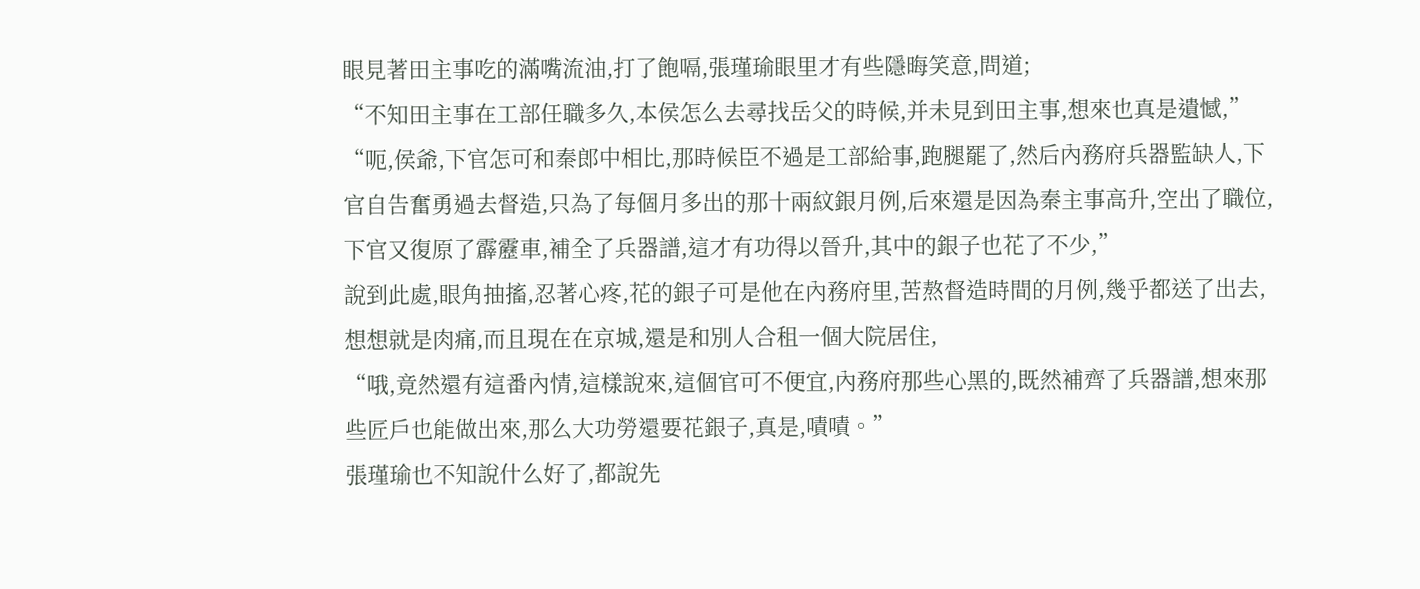眼見著田主事吃的滿嘴流油,打了飽嗝,張瑾瑜眼里才有些隱晦笑意,問道;
“不知田主事在工部任職多久,本侯怎么去尋找岳父的時候,并未見到田主事,想來也真是遺憾,”
“呃,侯爺,下官怎可和秦郎中相比,那時候臣不過是工部給事,跑腿罷了,然后內務府兵器監缺人,下官自告奮勇過去督造,只為了每個月多出的那十兩紋銀月例,后來還是因為秦主事高升,空出了職位,下官又復原了霹靂車,補全了兵器譜,這才有功得以晉升,其中的銀子也花了不少,”
說到此處,眼角抽搐,忍著心疼,花的銀子可是他在內務府里,苦熬督造時間的月例,幾乎都送了出去,想想就是肉痛,而且現在在京城,還是和別人合租一個大院居住,
“哦,竟然還有這番內情,這樣說來,這個官可不便宜,內務府那些心黑的,既然補齊了兵器譜,想來那些匠戶也能做出來,那么大功勞還要花銀子,真是,嘖嘖。”
張瑾瑜也不知說什么好了,都說先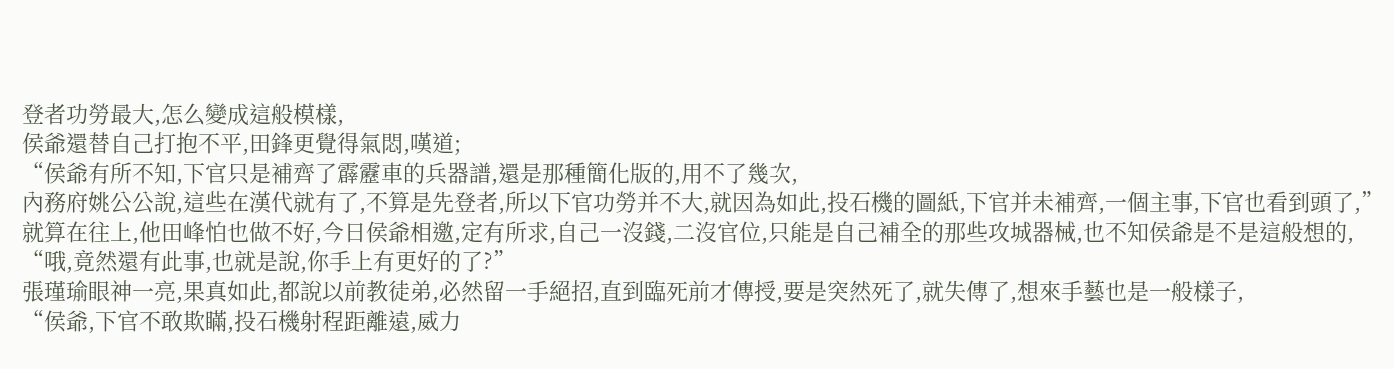登者功勞最大,怎么變成這般模樣,
侯爺還替自己打抱不平,田鋒更覺得氣悶,嘆道;
“侯爺有所不知,下官只是補齊了霹靂車的兵器譜,還是那種簡化版的,用不了幾次,
內務府姚公公說,這些在漢代就有了,不算是先登者,所以下官功勞并不大,就因為如此,投石機的圖紙,下官并未補齊,一個主事,下官也看到頭了,”
就算在往上,他田峰怕也做不好,今日侯爺相邀,定有所求,自己一沒錢,二沒官位,只能是自己補全的那些攻城器械,也不知侯爺是不是這般想的,
“哦,竟然還有此事,也就是說,你手上有更好的了?”
張瑾瑜眼神一亮,果真如此,都說以前教徒弟,必然留一手絕招,直到臨死前才傳授,要是突然死了,就失傳了,想來手藝也是一般樣子,
“侯爺,下官不敢欺瞞,投石機射程距離遠,威力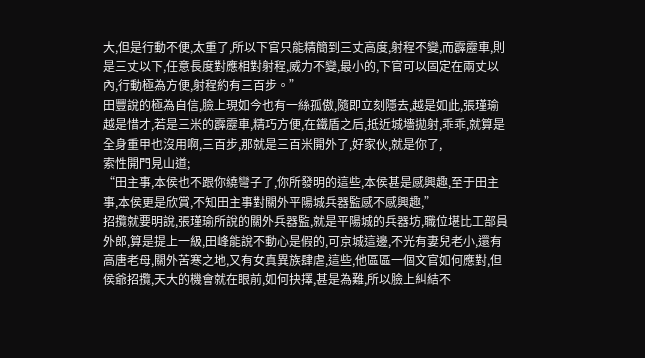大,但是行動不便,太重了,所以下官只能精簡到三丈高度,射程不變,而霹靂車,則是三丈以下,任意長度對應相對射程,威力不變,最小的,下官可以固定在兩丈以內,行動極為方便,射程約有三百步。”
田豐說的極為自信,臉上現如今也有一絲孤傲,隨即立刻隱去,越是如此,張瑾瑜越是惜才,若是三米的霹靂車,精巧方便,在鐵盾之后,抵近城墻拋射,乖乖,就算是全身重甲也沒用啊,三百步,那就是三百米開外了,好家伙,就是你了,
索性開門見山道;
“田主事,本侯也不跟你繞彎子了,你所發明的這些,本侯甚是感興趣,至于田主事,本侯更是欣賞,不知田主事對關外平陽城兵器監感不感興趣,”
招攬就要明說,張瑾瑜所說的關外兵器監,就是平陽城的兵器坊,職位堪比工部員外郎,算是提上一級,田峰能說不動心是假的,可京城這邊,不光有妻兒老小,還有高唐老母,關外苦寒之地,又有女真異族肆虐,這些,他區區一個文官如何應對,但侯爺招攬,天大的機會就在眼前,如何抉擇,甚是為難,所以臉上糾結不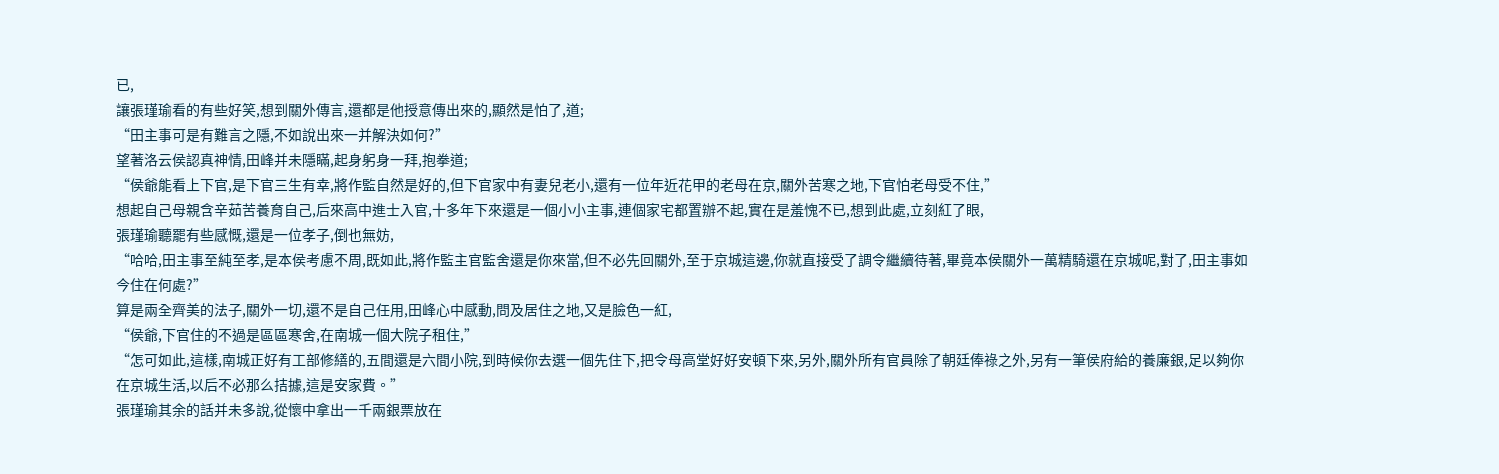已,
讓張瑾瑜看的有些好笑,想到關外傳言,還都是他授意傳出來的,顯然是怕了,道;
“田主事可是有難言之隱,不如說出來一并解決如何?”
望著洛云侯認真神情,田峰并未隱瞞,起身躬身一拜,抱拳道;
“侯爺能看上下官,是下官三生有幸,將作監自然是好的,但下官家中有妻兒老小,還有一位年近花甲的老母在京,關外苦寒之地,下官怕老母受不住,”
想起自己母親含辛茹苦養育自己,后來高中進士入官,十多年下來還是一個小小主事,連個家宅都置辦不起,實在是羞愧不已,想到此處,立刻紅了眼,
張瑾瑜聽罷有些感慨,還是一位孝子,倒也無妨,
“哈哈,田主事至純至孝,是本侯考慮不周,既如此,將作監主官監舍還是你來當,但不必先回關外,至于京城這邊,你就直接受了調令繼續待著,畢竟本侯關外一萬精騎還在京城呢,對了,田主事如今住在何處?”
算是兩全齊美的法子,關外一切,還不是自己任用,田峰心中感動,問及居住之地,又是臉色一紅,
“侯爺,下官住的不過是區區寒舍,在南城一個大院子租住,”
“怎可如此,這樣,南城正好有工部修繕的,五間還是六間小院,到時候你去選一個先住下,把令母高堂好好安頓下來,另外,關外所有官員除了朝廷俸祿之外,另有一筆侯府給的養廉銀,足以夠你在京城生活,以后不必那么拮據,這是安家費。”
張瑾瑜其余的話并未多說,從懷中拿出一千兩銀票放在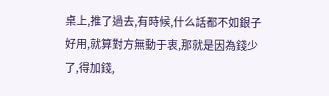桌上,推了過去,有時候,什么話都不如銀子好用,就算對方無動于衷,那就是因為錢少了,得加錢,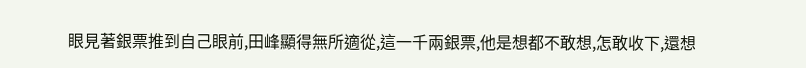眼見著銀票推到自己眼前,田峰顯得無所適從,這一千兩銀票,他是想都不敢想,怎敢收下,還想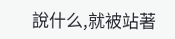說什么,就被站著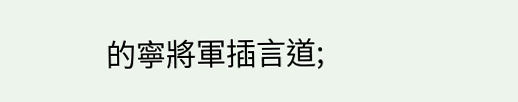的寧將軍插言道;